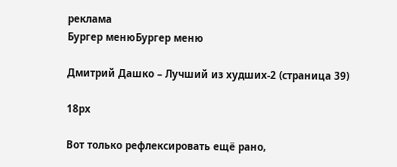реклама
Бургер менюБургер меню

Дмитрий Дашко – Лучший из худших-2 (страница 39)

18px

Вот только рефлексировать ещё рано,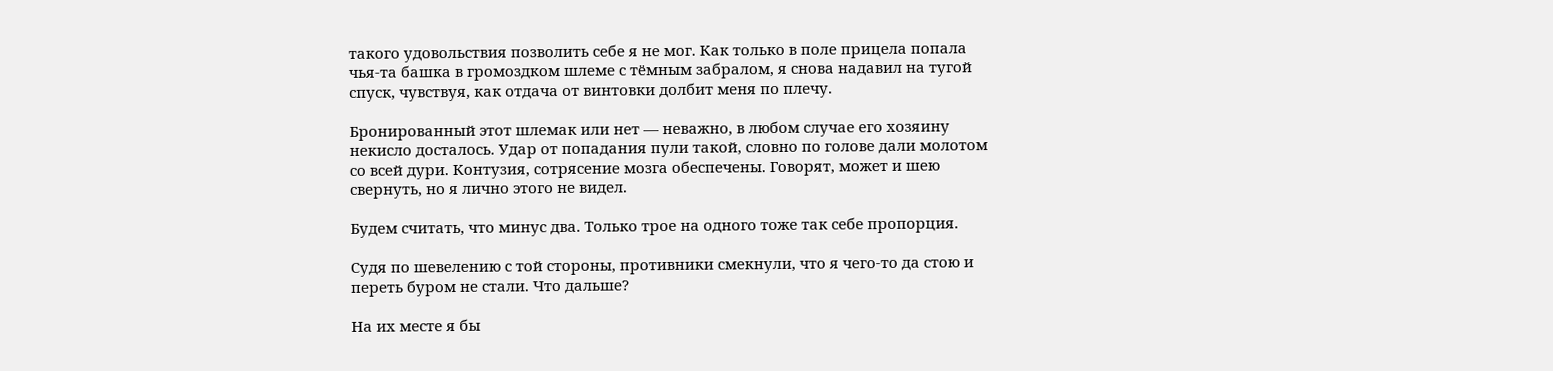такого удовольствия позволить себе я не мог. Как только в поле прицела попала чья-та башка в громоздком шлеме с тёмным забралом, я снова надавил на тугой спуск, чувствуя, как отдача от винтовки долбит меня по плечу.

Бронированный этот шлемак или нет — неважно, в любом случае его хозяину некисло досталось. Удар от попадания пули такой, словно по голове дали молотом со всей дури. Контузия, сотрясение мозга обеспечены. Говорят, может и шею свернуть, но я лично этого не видел.

Будем считать, что минус два. Только трое на одного тоже так себе пропорция.

Судя по шевелению с той стороны, противники смекнули, что я чего-то да стою и переть буром не стали. Что дальше?

На их месте я бы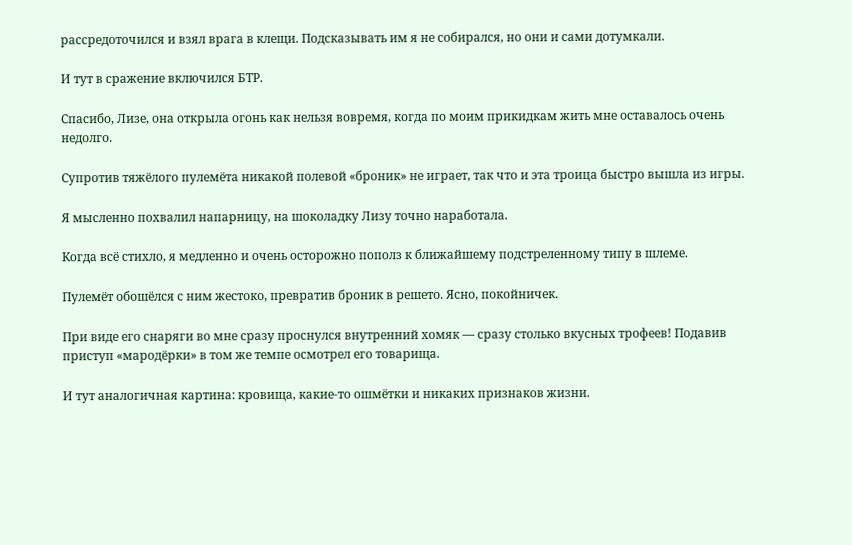рассредоточился и взял врага в клещи. Подсказывать им я не собирался, но они и сами дотумкали.

И тут в сражение включился БТР.

Спасибо, Лизе, она открыла огонь как нельзя вовремя, когда по моим прикидкам жить мне оставалось очень недолго.

Супротив тяжёлого пулемёта никакой полевой «броник» не играет, так что и эта троица быстро вышла из игры.

Я мысленно похвалил напарницу, на шоколадку Лизу точно наработала.

Когда всё стихло, я медленно и очень осторожно пополз к ближайшему подстреленному типу в шлеме.

Пулемёт обошёлся с ним жестоко, превратив броник в решето. Ясно, покойничек.

При виде его снаряги во мне сразу проснулся внутренний хомяк — сразу столько вкусных трофеев! Подавив приступ «мародёрки» в том же темпе осмотрел его товарища.

И тут аналогичная картина: кровища, какие-то ошмётки и никаких признаков жизни.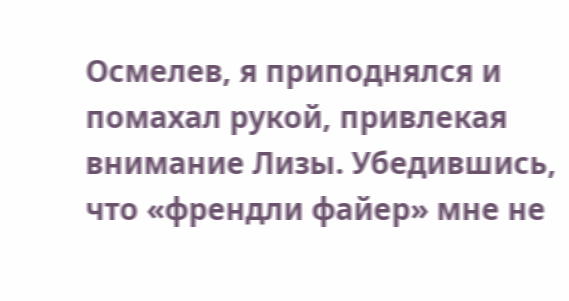Осмелев, я приподнялся и помахал рукой, привлекая внимание Лизы. Убедившись, что «френдли файер» мне не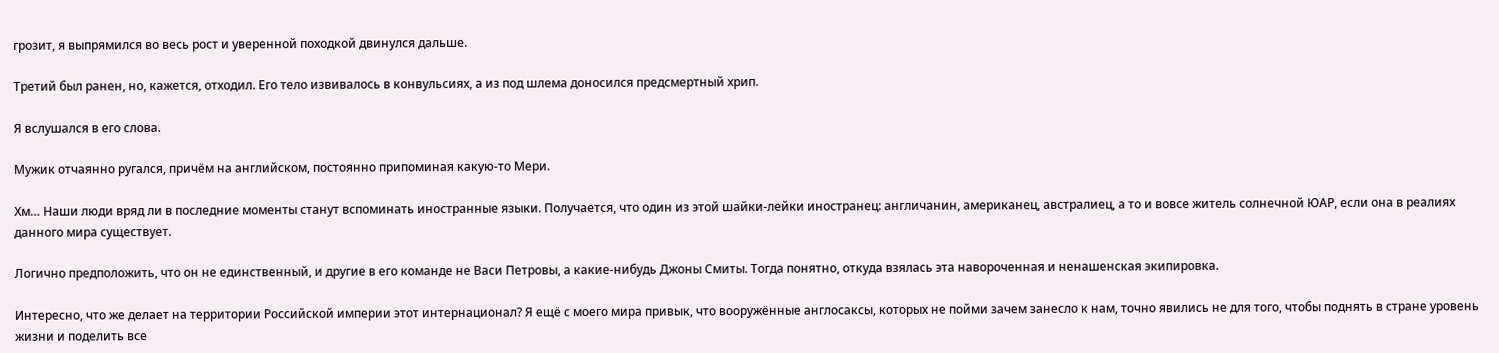грозит, я выпрямился во весь рост и уверенной походкой двинулся дальше.

Третий был ранен, но, кажется, отходил. Его тело извивалось в конвульсиях, а из под шлема доносился предсмертный хрип.

Я вслушался в его слова.

Мужик отчаянно ругался, причём на английском, постоянно припоминая какую-то Мери.

Хм… Наши люди вряд ли в последние моменты станут вспоминать иностранные языки. Получается, что один из этой шайки-лейки иностранец: англичанин, американец, австралиец, а то и вовсе житель солнечной ЮАР, если она в реалиях данного мира существует.

Логично предположить, что он не единственный, и другие в его команде не Васи Петровы, а какие-нибудь Джоны Смиты. Тогда понятно, откуда взялась эта навороченная и ненашенская экипировка.

Интересно, что же делает на территории Российской империи этот интернационал? Я ещё с моего мира привык, что вооружённые англосаксы, которых не пойми зачем занесло к нам, точно явились не для того, чтобы поднять в стране уровень жизни и поделить все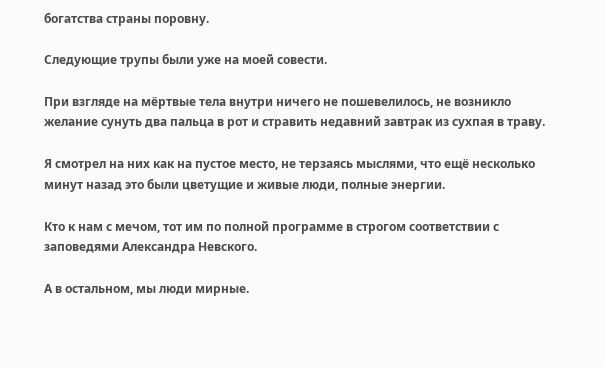богатства страны поровну.

Следующие трупы были уже на моей совести.

При взгляде на мёртвые тела внутри ничего не пошевелилось, не возникло желание сунуть два пальца в рот и стравить недавний завтрак из сухпая в траву.

Я смотрел на них как на пустое место, не терзаясь мыслями, что ещё несколько минут назад это были цветущие и живые люди, полные энергии.

Кто к нам с мечом, тот им по полной программе в строгом соответствии с заповедями Александра Невского.

А в остальном, мы люди мирные.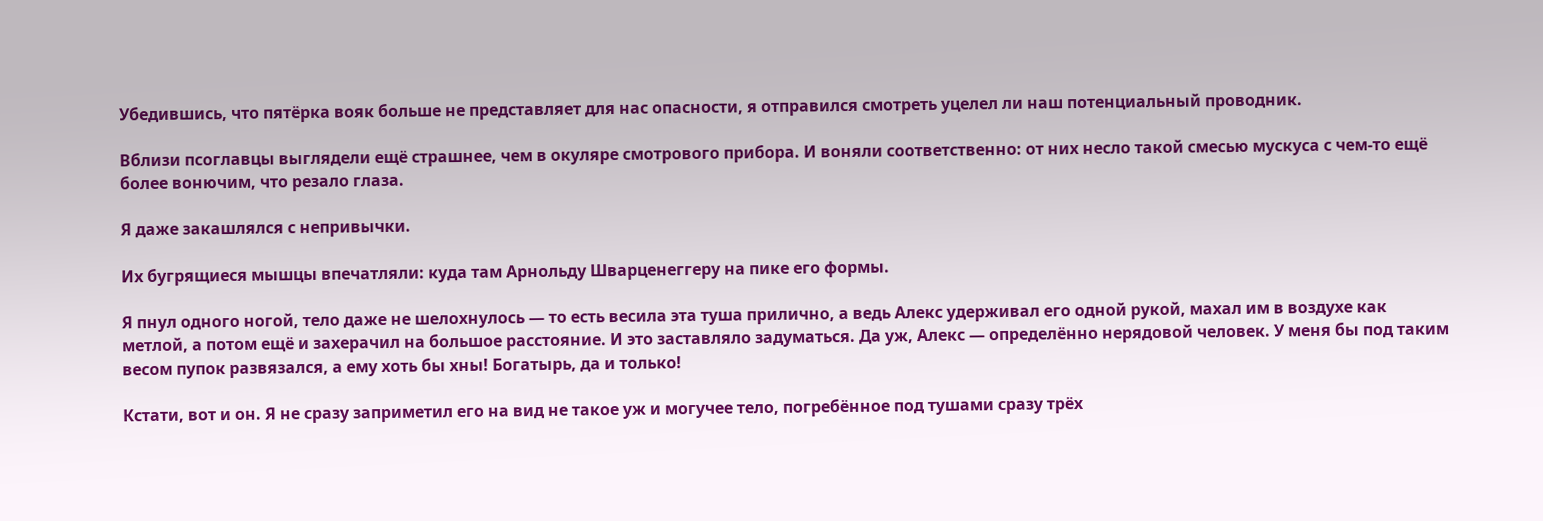Убедившись, что пятёрка вояк больше не представляет для нас опасности, я отправился смотреть уцелел ли наш потенциальный проводник.

Вблизи псоглавцы выглядели ещё страшнее, чем в окуляре смотрового прибора. И воняли соответственно: от них несло такой смесью мускуса с чем-то ещё более вонючим, что резало глаза.

Я даже закашлялся с непривычки.

Их бугрящиеся мышцы впечатляли: куда там Арнольду Шварценеггеру на пике его формы.

Я пнул одного ногой, тело даже не шелохнулось — то есть весила эта туша прилично, а ведь Алекс удерживал его одной рукой, махал им в воздухе как метлой, а потом ещё и захерачил на большое расстояние. И это заставляло задуматься. Да уж, Алекс — определённо нерядовой человек. У меня бы под таким весом пупок развязался, а ему хоть бы хны! Богатырь, да и только!

Кстати, вот и он. Я не сразу заприметил его на вид не такое уж и могучее тело, погребённое под тушами сразу трёх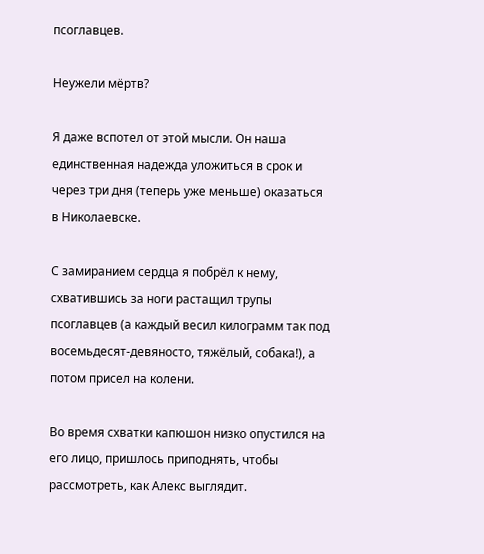псоглавцев.

Неужели мёртв?

Я даже вспотел от этой мысли. Он наша единственная надежда уложиться в срок и через три дня (теперь уже меньше) оказаться в Николаевске.

С замиранием сердца я побрёл к нему, схватившись за ноги растащил трупы псоглавцев (а каждый весил килограмм так под восемьдесят-девяносто, тяжёлый, собака!), а потом присел на колени.

Во время схватки капюшон низко опустился на его лицо, пришлось приподнять, чтобы рассмотреть, как Алекс выглядит.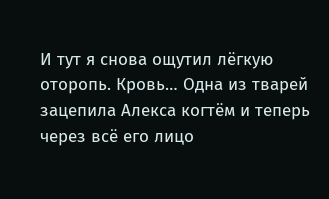И тут я снова ощутил лёгкую оторопь. Кровь… Одна из тварей зацепила Алекса когтём и теперь через всё его лицо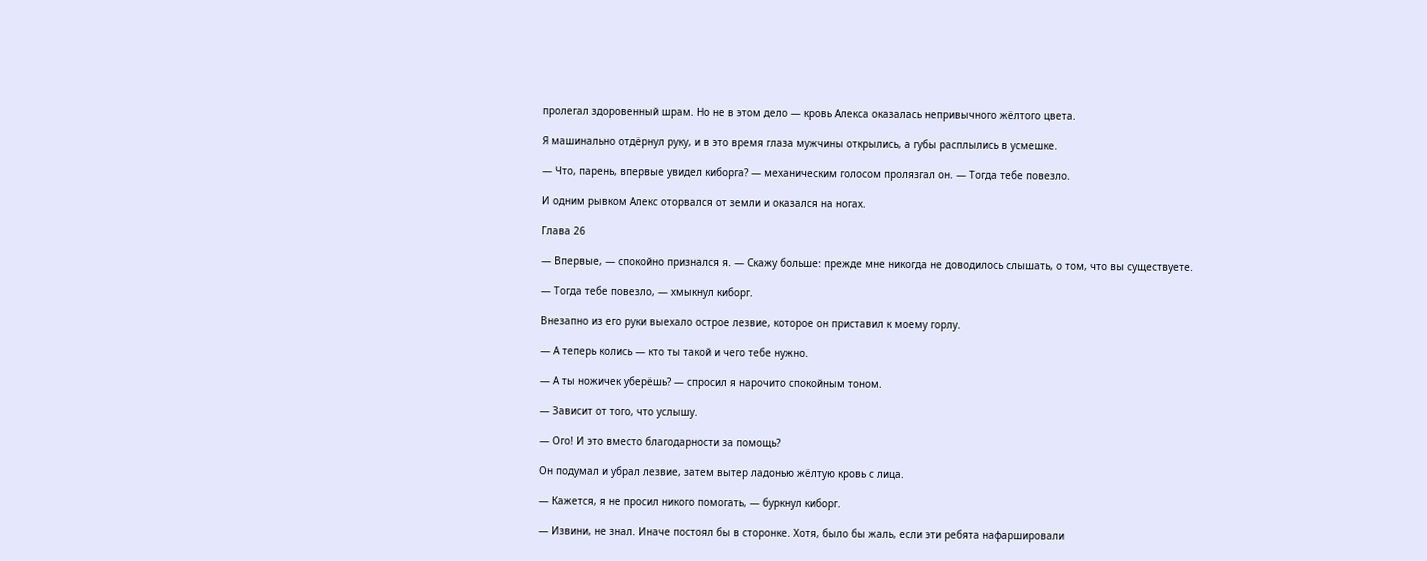пролегал здоровенный шрам. Но не в этом дело — кровь Алекса оказалась непривычного жёлтого цвета.

Я машинально отдёрнул руку, и в это время глаза мужчины открылись, а губы расплылись в усмешке.

— Что, парень, впервые увидел киборга? — механическим голосом пролязгал он. — Тогда тебе повезло.

И одним рывком Алекс оторвался от земли и оказался на ногах.

Глава 26

— Впервые, — спокойно признался я. — Скажу больше: прежде мне никогда не доводилось слышать, о том, что вы существуете.

— Тогда тебе повезло, — хмыкнул киборг.

Внезапно из его руки выехало острое лезвие, которое он приставил к моему горлу.

— А теперь колись — кто ты такой и чего тебе нужно.

— А ты ножичек уберёшь? — спросил я нарочито спокойным тоном.

— Зависит от того, что услышу.

— Ого! И это вместо благодарности за помощь?

Он подумал и убрал лезвие, затем вытер ладонью жёлтую кровь с лица.

— Кажется, я не просил никого помогать, — буркнул киборг.

— Извини, не знал. Иначе постоял бы в сторонке. Хотя, было бы жаль, если эти ребята нафаршировали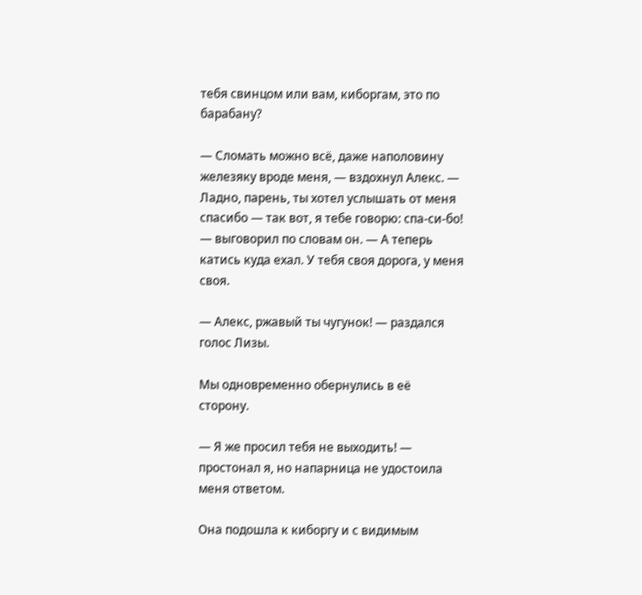тебя свинцом или вам, киборгам, это по барабану?

— Сломать можно всё, даже наполовину железяку вроде меня, — вздохнул Алекс. — Ладно, парень, ты хотел услышать от меня спасибо — так вот, я тебе говорю: спа-си-бо! — выговорил по словам он. — А теперь катись куда ехал. У тебя своя дорога, у меня своя.

— Алекс, ржавый ты чугунок! — раздался голос Лизы.

Мы одновременно обернулись в её сторону.

— Я же просил тебя не выходить! — простонал я, но напарница не удостоила меня ответом.

Она подошла к киборгу и с видимым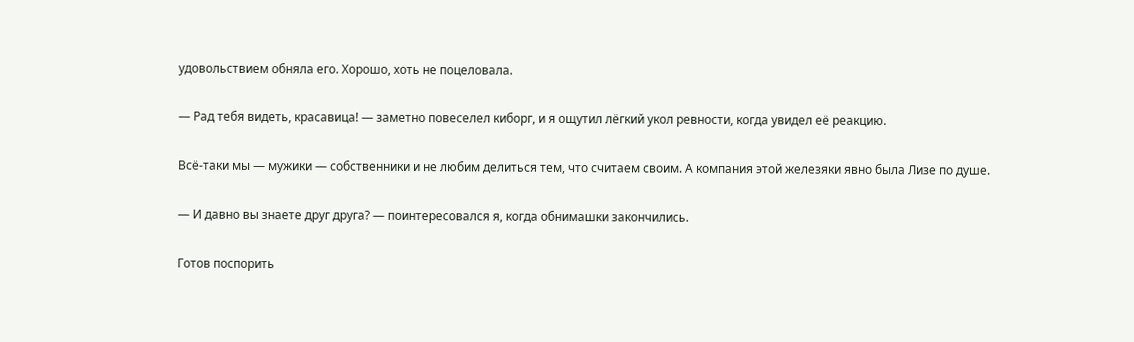удовольствием обняла его. Хорошо, хоть не поцеловала.

— Рад тебя видеть, красавица! — заметно повеселел киборг, и я ощутил лёгкий укол ревности, когда увидел её реакцию.

Всё-таки мы — мужики — собственники и не любим делиться тем, что считаем своим. А компания этой железяки явно была Лизе по душе.

— И давно вы знаете друг друга? — поинтересовался я, когда обнимашки закончились.

Готов поспорить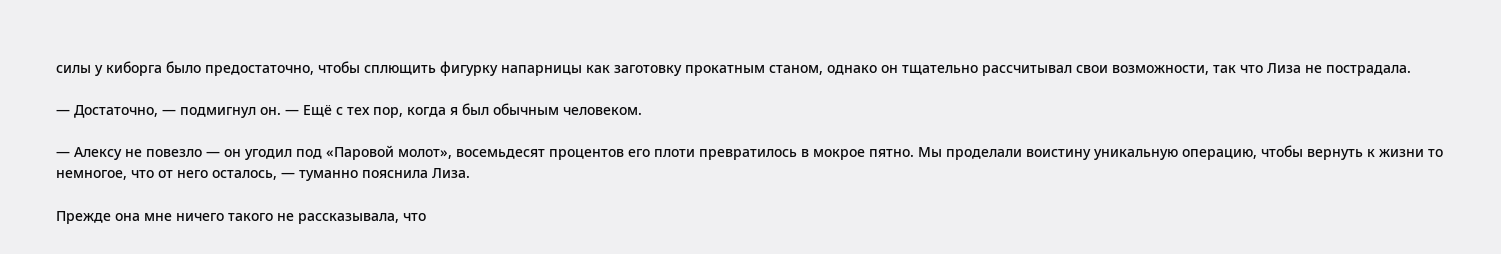силы у киборга было предостаточно, чтобы сплющить фигурку напарницы как заготовку прокатным станом, однако он тщательно рассчитывал свои возможности, так что Лиза не пострадала.

— Достаточно, — подмигнул он. — Ещё с тех пор, когда я был обычным человеком.

— Алексу не повезло — он угодил под «Паровой молот», восемьдесят процентов его плоти превратилось в мокрое пятно. Мы проделали воистину уникальную операцию, чтобы вернуть к жизни то немногое, что от него осталось, — туманно пояснила Лиза.

Прежде она мне ничего такого не рассказывала, что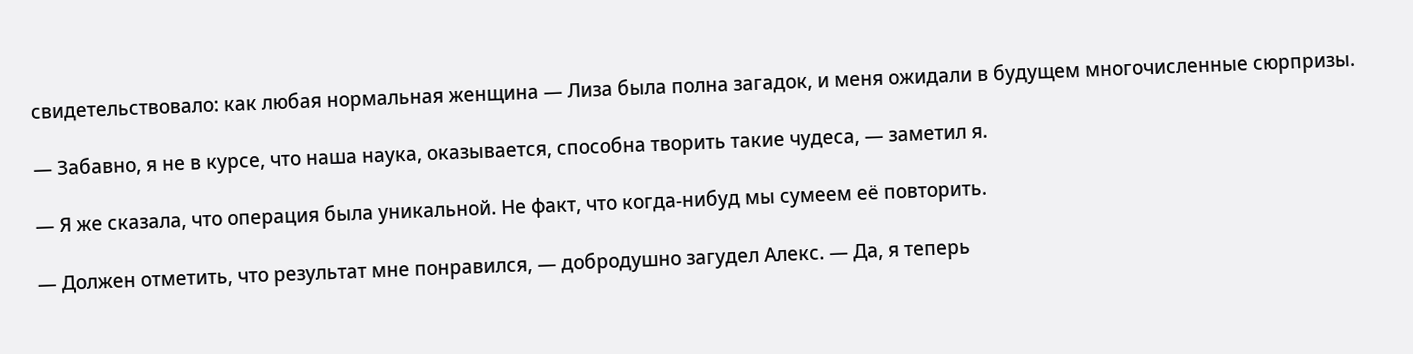свидетельствовало: как любая нормальная женщина — Лиза была полна загадок, и меня ожидали в будущем многочисленные сюрпризы.

— Забавно, я не в курсе, что наша наука, оказывается, способна творить такие чудеса, — заметил я.

— Я же сказала, что операция была уникальной. Не факт, что когда-нибуд мы сумеем её повторить.

— Должен отметить, что результат мне понравился, — добродушно загудел Алекс. — Да, я теперь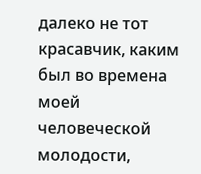далеко не тот красавчик, каким был во времена моей человеческой молодости,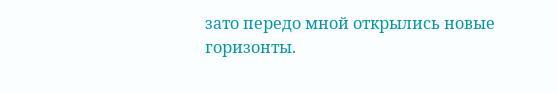зато передо мной открылись новые горизонты.